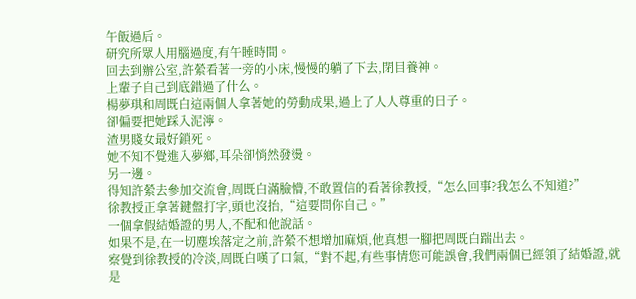午飯過后。
研究所眾人用腦過度,有午睡時間。
回去到辦公室,許縈看著一旁的小床,慢慢的躺了下去,閉目養神。
上輩子自己到底錯過了什么。
楊夢琪和周既白這兩個人拿著她的勞動成果,過上了人人尊重的日子。
卻偏要把她踩入泥濘。
渣男賤女最好鎖死。
她不知不覺進入夢鄉,耳朵卻悄然發燙。
另一邊。
得知許縈去參加交流會,周既白滿臉懵,不敢置信的看著徐教授,“怎么回事?我怎么不知道?”
徐教授正拿著鍵盤打字,頭也沒抬,“這要問你自己。”
一個拿假結婚證的男人,不配和他說話。
如果不是,在一切塵埃落定之前,許縈不想增加麻煩,他真想一腳把周既白踹出去。
察覺到徐教授的冷淡,周既白嘆了口氣,“對不起,有些事情您可能誤會,我們兩個已經領了結婚證,就是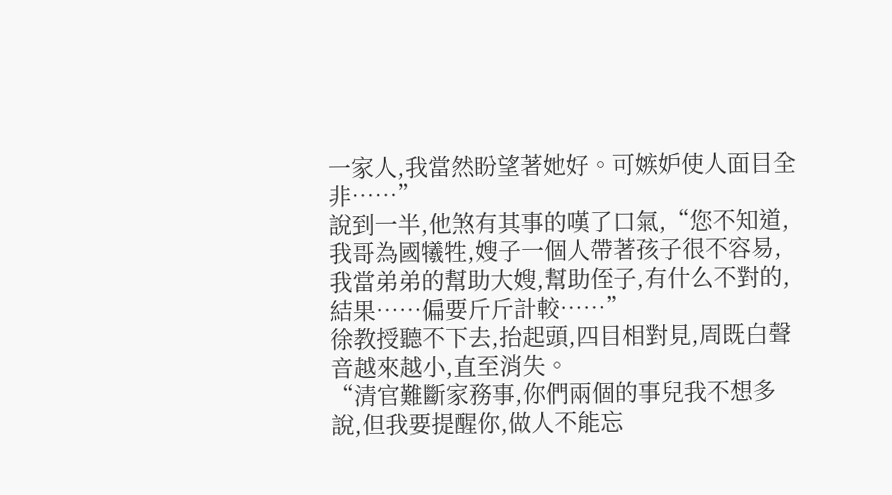一家人,我當然盼望著她好。可嫉妒使人面目全非……”
說到一半,他煞有其事的嘆了口氣,“您不知道,我哥為國犧牲,嫂子一個人帶著孩子很不容易,我當弟弟的幫助大嫂,幫助侄子,有什么不對的,結果……偏要斤斤計較……”
徐教授聽不下去,抬起頭,四目相對見,周既白聲音越來越小,直至消失。
“清官難斷家務事,你們兩個的事兒我不想多說,但我要提醒你,做人不能忘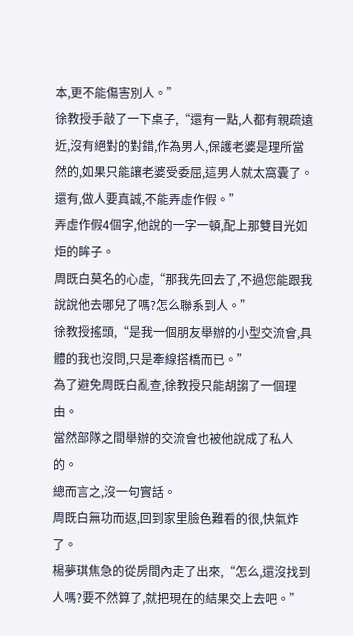本,更不能傷害別人。”
徐教授手敲了一下桌子,“還有一點,人都有親疏遠近,沒有絕對的對錯,作為男人,保護老婆是理所當然的,如果只能讓老婆受委屈,這男人就太窩囊了。還有,做人要真誠,不能弄虛作假。”
弄虛作假4個字,他說的一字一頓,配上那雙目光如炬的眸子。
周既白莫名的心虛,“那我先回去了,不過您能跟我說說他去哪兒了嗎?怎么聯系到人。”
徐教授搖頭,“是我一個朋友舉辦的小型交流會,具體的我也沒問,只是牽線搭橋而已。”
為了避免周既白亂查,徐教授只能胡謅了一個理由。
當然部隊之間舉辦的交流會也被他說成了私人的。
總而言之,沒一句實話。
周既白無功而返,回到家里臉色難看的很,快氣炸了。
楊夢琪焦急的從房間內走了出來,“怎么,還沒找到人嗎?要不然算了,就把現在的結果交上去吧。”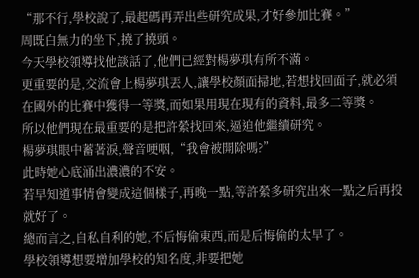“那不行,學校說了,最起碼再弄出些研究成果,才好參加比賽。”
周既白無力的坐下,撓了撓頭。
今天學校領導找他談話了,他們已經對楊夢琪有所不滿。
更重要的是,交流會上楊夢琪丟人,讓學校顏面掃地,若想找回面子,就必須在國外的比賽中獲得一等獎,而如果用現在現有的資料,最多二等獎。
所以他們現在最重要的是把許縈找回來,逼迫他繼續研究。
楊夢琪眼中蓄著淚,聲音哽咽,“我會被開除嗎?”
此時她心底涌出濃濃的不安。
若早知道事情會變成這個樣子,再晚一點,等許縈多研究出來一點之后再投就好了。
總而言之,自私自利的她,不后悔偷東西,而是后悔偷的太早了。
學校領導想要增加學校的知名度,非要把她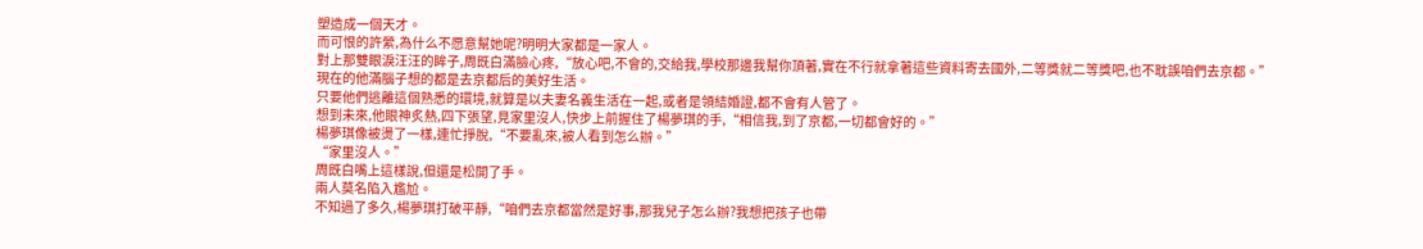塑造成一個天才。
而可恨的許縈,為什么不愿意幫她呢?明明大家都是一家人。
對上那雙眼淚汪汪的眸子,周既白滿臉心疼,“放心吧,不會的,交給我,學校那邊我幫你頂著,實在不行就拿著這些資料寄去國外,二等獎就二等獎吧,也不耽誤咱們去京都。”
現在的他滿腦子想的都是去京都后的美好生活。
只要他們逃離這個熟悉的環境,就算是以夫妻名義生活在一起,或者是領結婚證,都不會有人管了。
想到未來,他眼神炙熱,四下張望,見家里沒人,快步上前握住了楊夢琪的手,“相信我,到了京都,一切都會好的。”
楊夢琪像被燙了一樣,連忙掙脫,“不要亂來,被人看到怎么辦。”
“家里沒人。”
周既白嘴上這樣說,但還是松開了手。
兩人莫名陷入尷尬。
不知過了多久,楊夢琪打破平靜,“咱們去京都當然是好事,那我兒子怎么辦?我想把孩子也帶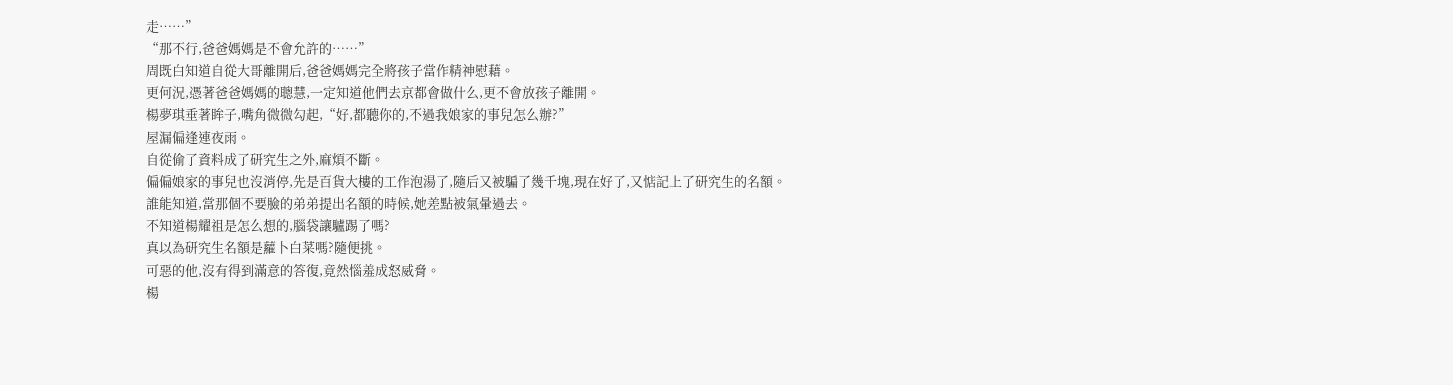走……”
“那不行,爸爸媽媽是不會允許的……”
周既白知道自從大哥離開后,爸爸媽媽完全將孩子當作精神慰藉。
更何況,憑著爸爸媽媽的聰慧,一定知道他們去京都會做什么,更不會放孩子離開。
楊夢琪垂著眸子,嘴角微微勾起,“好,都聽你的,不過我娘家的事兒怎么辦?”
屋漏偏逢連夜雨。
自從偷了資料成了研究生之外,麻煩不斷。
偏偏娘家的事兒也沒消停,先是百貨大樓的工作泡湯了,隨后又被騙了幾千塊,現在好了,又惦記上了研究生的名額。
誰能知道,當那個不要臉的弟弟提出名額的時候,她差點被氣暈過去。
不知道楊耀祖是怎么想的,腦袋讓驢踢了嗎?
真以為研究生名額是蘿卜白菜嗎?隨便挑。
可惡的他,沒有得到滿意的答復,竟然惱羞成怒威脅。
楊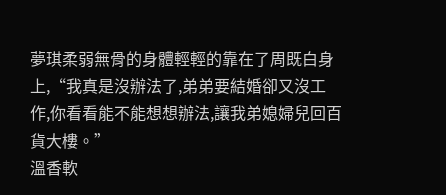夢琪柔弱無骨的身體輕輕的靠在了周既白身上,“我真是沒辦法了,弟弟要結婚卻又沒工作,你看看能不能想想辦法,讓我弟媳婦兒回百貨大樓。”
溫香軟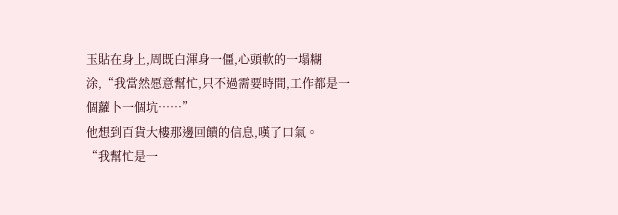玉貼在身上,周既白渾身一僵,心頭軟的一塌糊涂,“我當然愿意幫忙,只不過需要時間,工作都是一個蘿卜一個坑……”
他想到百貨大樓那邊回饋的信息,嘆了口氣。
“我幫忙是一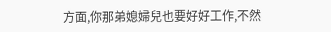方面,你那弟媳婦兒也要好好工作,不然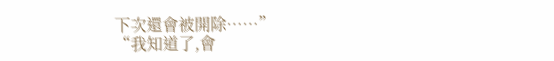下次還會被開除……”
“我知道了,會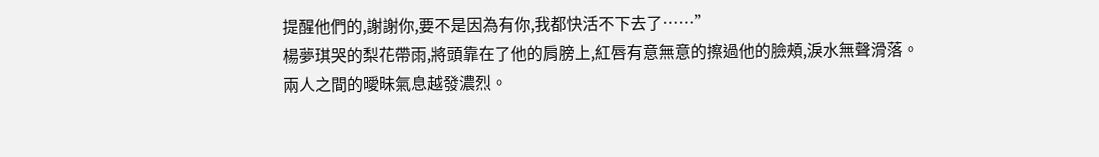提醒他們的,謝謝你,要不是因為有你,我都快活不下去了……”
楊夢琪哭的梨花帶雨,將頭靠在了他的肩膀上,紅唇有意無意的擦過他的臉頰,淚水無聲滑落。
兩人之間的曖昧氣息越發濃烈。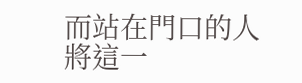而站在門口的人將這一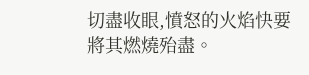切盡收眼,憤怒的火焰快要將其燃燒殆盡。